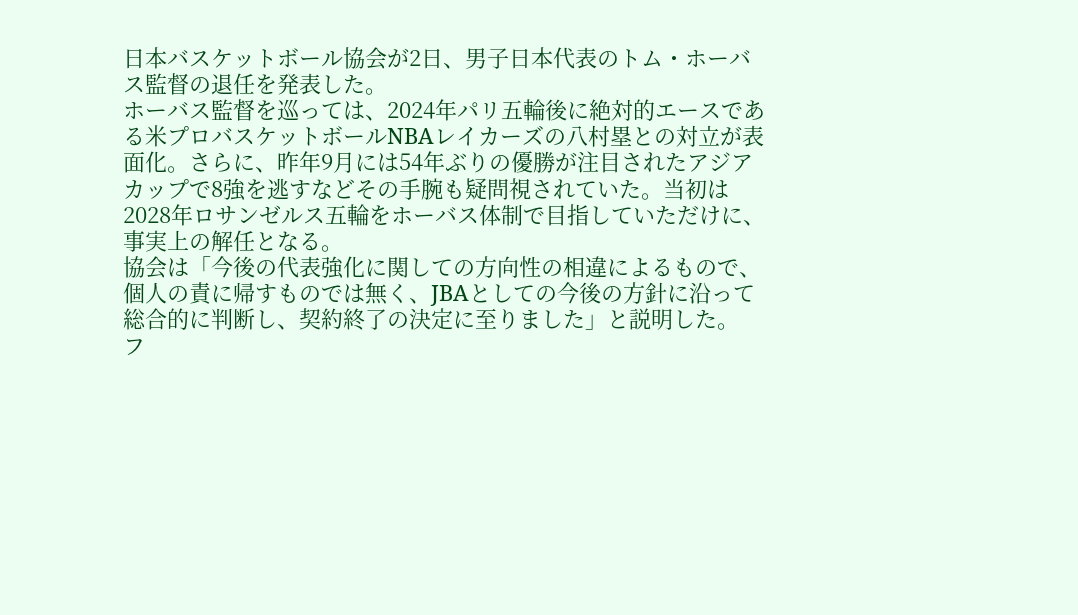日本バスケットボール協会が2日、男子日本代表のトム・ホーバス監督の退任を発表した。
ホーバス監督を巡っては、2024年パリ五輪後に絶対的エースである米プロバスケットボールNBAレイカーズの八村塁との対立が表面化。さらに、昨年9月には54年ぶりの優勝が注目されたアジアカップで8強を逃すなどその手腕も疑問視されていた。当初は2028年ロサンゼルス五輪をホーバス体制で目指していただけに、事実上の解任となる。
協会は「今後の代表強化に関しての方向性の相違によるもので、個人の責に帰すものでは無く、JBAとしての今後の方針に沿って総合的に判断し、契約終了の決定に至りました」と説明した。
フ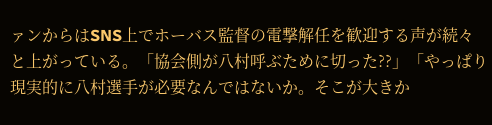ァンからはSNS上でホーバス監督の電撃解任を歓迎する声が続々と上がっている。「協会側が八村呼ぶために切った??」「やっぱり現実的に八村選手が必要なんではないか。そこが大きか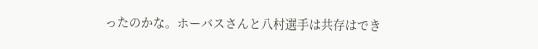ったのかな。ホーバスさんと八村選手は共存はでき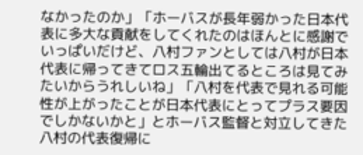なかったのか」「ホーバスが長年弱かった日本代表に多大な貢献をしてくれたのはほんとに感謝でいっぱいだけど、八村ファンとしては八村が日本代表に帰ってきてロス五輪出てるところは見てみたいからうれしいね」「八村を代表で見れる可能性が上がったことが日本代表にとってプラス要因でしかないかと」とホーバス監督と対立してきた八村の代表復帰に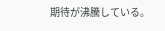期待が沸騰している。